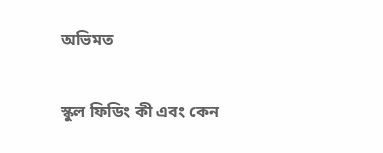অভিমত

স্কুল ফিডিং কী এবং কেন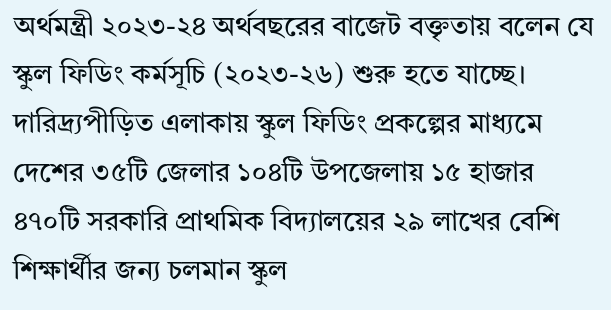অর্থমন্ত্রী ২০২৩-২৪ অর্থবছরের বাজেট বক্তৃতায় বলেন যে স্কুল ফিডিং কর্মসূচি (২০২৩-২৬) শুরু হতে যাচ্ছে। দারিদ্র্যপীড়িত এলাকায় স্কুল ফিডিং প্রকল্পের মাধ্যমে দেশের ৩৫টি জেলার ১০৪টি উপজেলায় ১৫ হাজার ৪৭০টি সরকারি প্রাথমিক বিদ্যালয়ের ২৯ লাখের বেশি শিক্ষার্থীর জন্য চলমান স্কুল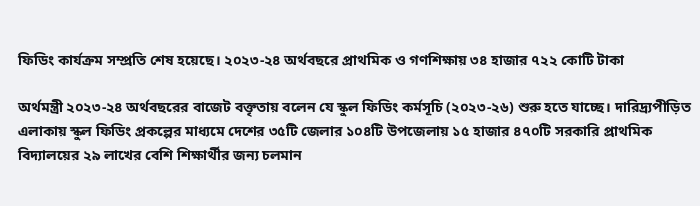ফিডিং কার্যক্রম সম্প্রতি শেষ হয়েছে। ২০২৩-২৪ অর্থবছরে প্রাথমিক ও গণশিক্ষায় ৩৪ হাজার ৭২২ কোটি টাকা

অর্থমন্ত্রী ২০২৩-২৪ অর্থবছরের বাজেট বক্তৃতায় বলেন যে স্কুল ফিডিং কর্মসূচি (২০২৩-২৬) শুরু হতে যাচ্ছে। দারিদ্র্যপীড়িত এলাকায় স্কুল ফিডিং প্রকল্পের মাধ্যমে দেশের ৩৫টি জেলার ১০৪টি উপজেলায় ১৫ হাজার ৪৭০টি সরকারি প্রাথমিক বিদ্যালয়ের ২৯ লাখের বেশি শিক্ষার্থীর জন্য চলমান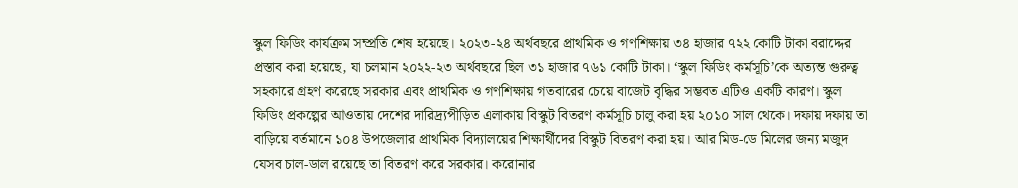স্কুল ফিডিং কার্যক্রম সম্প্রতি শেষ হয়েছে। ২০২৩-২৪ অর্থবছরে প্রাথমিক ও গণশিক্ষায় ৩৪ হাজার ৭২২ কোটি টাকা বরাদ্দের প্রস্তাব করা হয়েছে, যা চলমান ২০২২-২৩ অর্থবছরে ছিল ৩১ হাজার ৭৬১ কোটি টাকা। ‘স্কুল ফিডিং কর্মসূচি’কে অত্যন্ত গুরুত্ব সহকারে গ্রহণ করেছে সরকার এবং প্রাথমিক ও গণশিক্ষায় গতবারের চেয়ে বাজেট বৃদ্ধির সম্ভবত এটিও একটি কারণ। স্কুল ফিডিং প্রকল্পের আওতায় দেশের দারিদ্র্যপীড়িত এলাকায় বিস্কুট বিতরণ কর্মসূচি চালু করা হয় ২০১০ সাল থেকে। দফায় দফায় তা বাড়িয়ে বর্তমানে ১০৪ উপজেলার প্রাথমিক বিদ্যালয়ের শিক্ষার্থীদের বিস্কুট বিতরণ করা হয়। আর মিড-ডে মিলের জন্য মজুদ যেসব চাল-ডাল রয়েছে তা বিতরণ করে সরকার। করোনার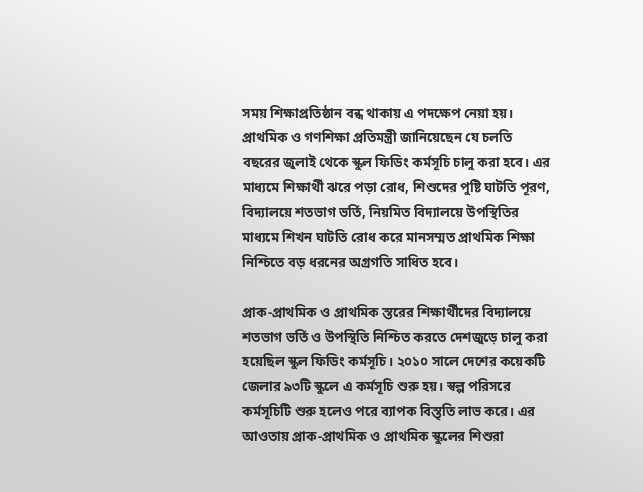সময় শিক্ষাপ্রতিষ্ঠান বন্ধ থাকায় এ পদক্ষেপ নেয়া হয়। প্রাথমিক ও গণশিক্ষা প্রতিমন্ত্রী জানিয়েছেন যে চলতি বছরের জুলাই থেকে স্কুল ফিডিং কর্মসূচি চালু করা হবে। এর মাধ্যমে শিক্ষার্থী ঝরে পড়া রোধ, শিশুদের পুষ্টি ঘাটতি পূরণ, বিদ্যালয়ে শতভাগ ভর্তি, নিয়মিত বিদ্যালয়ে উপস্থিতির মাধ্যমে শিখন ঘাটতি রোধ করে মানসম্মত প্রাথমিক শিক্ষা নিশ্চিতে বড় ধরনের অগ্রগতি সাধিত হবে।

প্রাক-প্রাথমিক ও প্রাথমিক স্তরের শিক্ষার্থীদের বিদ্যালয়ে শতভাগ ভর্তি ও উপস্থিতি নিশ্চিত করতে দেশজুড়ে চালু করা হয়েছিল স্কুল ফিডিং কর্মসূচি। ২০১০ সালে দেশের কয়েকটি জেলার ৯৩টি স্কুলে এ কর্মসূচি শুরু হয়। স্বল্প পরিসরে কর্মসূচিটি শুরু হলেও পরে ব্যাপক বিস্তৃতি লাভ করে। এর আওতায় প্রাক-প্রাথমিক ও প্রাথমিক স্কুলের শিশুরা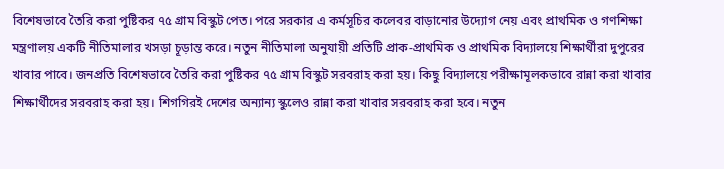বিশেষভাবে তৈরি করা পুষ্টিকর ৭৫ গ্রাম বিস্কুট পেত। পরে সরকার এ কর্মসূচির কলেবর বাড়ানোর উদ্যোগ নেয় এবং প্রাথমিক ও গণশিক্ষা মন্ত্রণালয় একটি নীতিমালার খসড়া চূড়ান্ত করে। নতুন নীতিমালা অনুযায়ী প্রতিটি প্রাক-প্রাথমিক ও প্রাথমিক বিদ্যালয়ে শিক্ষার্থীরা দুপুরের খাবার পাবে। জনপ্রতি বিশেষভাবে তৈরি করা পুষ্টিকর ৭৫ গ্রাম বিস্কুট সরবরাহ করা হয়। কিছু বিদ্যালয়ে পরীক্ষামূলকভাবে রান্না করা খাবার শিক্ষার্থীদের সরবরাহ করা হয়। শিগগিরই দেশের অন্যান্য স্কুলেও রান্না করা খাবার সরবরাহ করা হবে। নতুন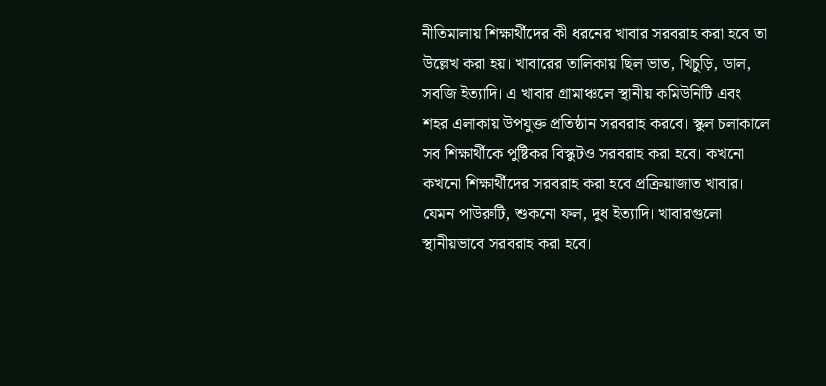নীতিমালায় শিক্ষার্থীদের কী ধরনের খাবার সরবরাহ করা হবে তা উল্লেখ করা হয়। খাবারের তালিকায় ছিল ভাত, খিচুড়ি, ডাল, সবজি ইত্যাদি। এ খাবার গ্রামাঞ্চলে স্থানীয় কমিউনিটি এবং শহর এলাকায় উপযুক্ত প্রতিষ্ঠান সরবরাহ করবে। স্কুল চলাকালে সব শিক্ষার্থীকে পুষ্টিকর বিস্কুটও সরবরাহ করা হবে। কখনো কখনো শিক্ষার্থীদের সরবরাহ করা হবে প্রক্রিয়াজাত খাবার। যেমন পাউরুটি, শুকনো ফল, দুধ ইত্যাদি। খাবারগুলো স্থানীয়ভাবে সরবরাহ করা হবে।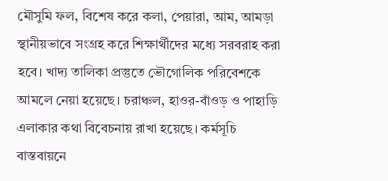মৌসুমি ফল, বিশেষ করে কলা, পেয়ারা, আম, আমড়া স্থানীয়ভাবে সংগ্রহ করে শিক্ষার্থীদের মধ্যে সরবরাহ করা হবে। খাদ্য তালিকা প্রস্তুতে ভৌগোলিক পরিবেশকে আমলে নেয়া হয়েছে। চরাঞ্চল, হাওর-বাঁওড় ও পাহাড়ি এলাকার কথা বিবেচনায় রাখা হয়েছে। কর্মসূচি বাস্তবায়নে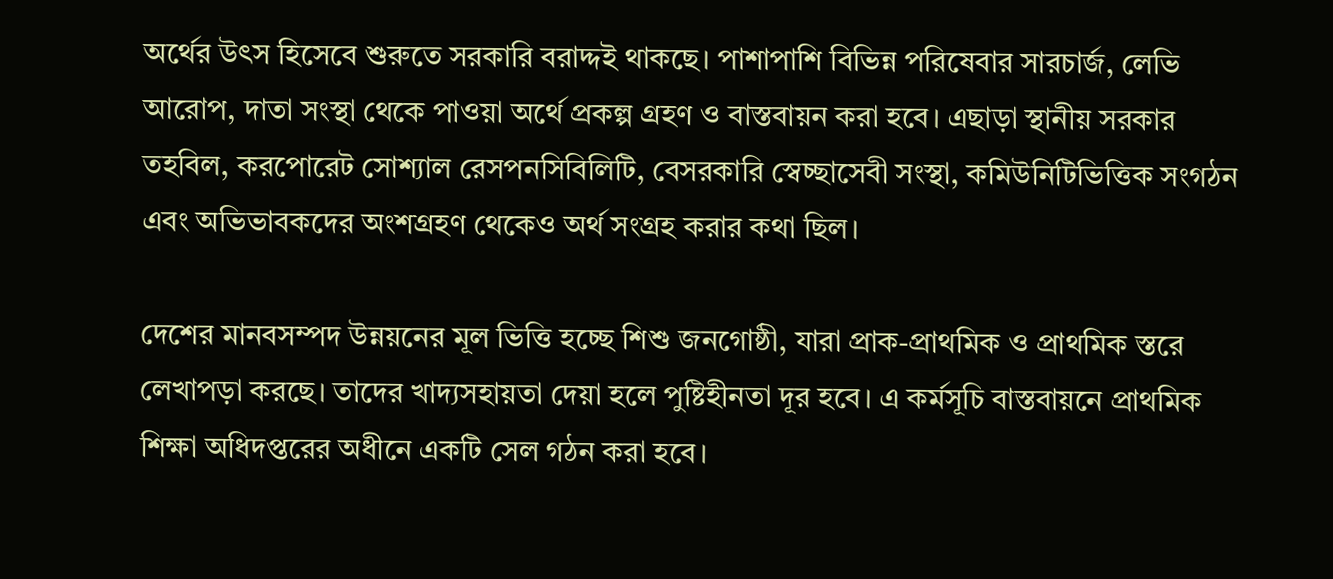অর্থের উৎস হিসেবে শুরুতে সরকারি বরাদ্দই থাকছে। পাশাপাশি বিভিন্ন পরিষেবার সারচার্জ, লেভি আরোপ, দাতা সংস্থা থেকে পাওয়া অর্থে প্রকল্প গ্রহণ ও বাস্তবায়ন করা হবে। এছাড়া স্থানীয় সরকার তহবিল, করপোরেট সোশ্যাল রেসপনসিবিলিটি, বেসরকারি স্বেচ্ছাসেবী সংস্থা, কমিউনিটিভিত্তিক সংগঠন এবং অভিভাবকদের অংশগ্রহণ থেকেও অর্থ সংগ্রহ করার কথা ছিল।

দেশের মানবসম্পদ উন্নয়নের মূল ভিত্তি হচ্ছে শিশু জনগোষ্ঠী, যারা প্রাক-প্রাথমিক ও প্রাথমিক স্তরে লেখাপড়া করছে। তাদের খাদ্যসহায়তা দেয়া হলে পুষ্টিহীনতা দূর হবে। এ কর্মসূচি বাস্তবায়নে প্রাথমিক শিক্ষা অধিদপ্তরের অধীনে একটি সেল গঠন করা হবে।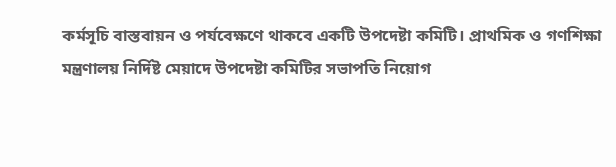কর্মসূচি বাস্তবায়ন ও পর্যবেক্ষণে থাকবে একটি উপদেষ্টা কমিটি। প্রাথমিক ও গণশিক্ষা মন্ত্রণালয় নির্দিষ্ট মেয়াদে উপদেষ্টা কমিটির সভাপতি নিয়োগ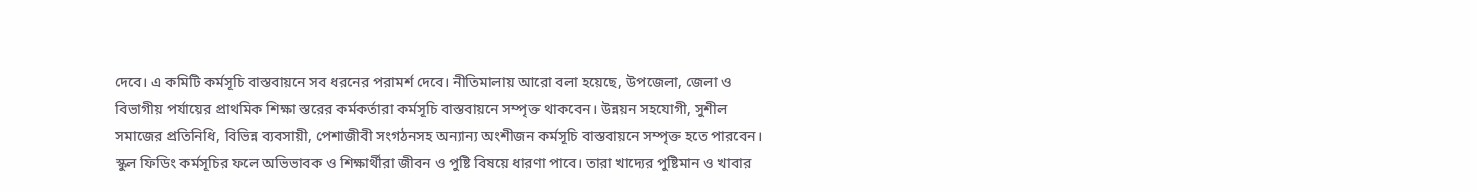দেবে। এ কমিটি কর্মসূচি বাস্তবায়নে সব ধরনের পরামর্শ দেবে। নীতিমালায় আরো বলা হয়েছে, উপজেলা, জেলা ও বিভাগীয় পর্যায়ের প্রাথমিক শিক্ষা স্তরের কর্মকর্তারা কর্মসূচি বাস্তবায়নে সম্পৃক্ত থাকবেন। উন্নয়ন সহযোগী, সুশীল সমাজের প্রতিনিধি, বিভিন্ন ব্যবসায়ী, পেশাজীবী সংগঠনসহ অন্যান্য অংশীজন কর্মসূচি বাস্তবায়নে সম্পৃক্ত হতে পারবেন। স্কুল ফিডিং কর্মসূচির ফলে অভিভাবক ও শিক্ষার্থীরা জীবন ও পুষ্টি বিষয়ে ধারণা পাবে। তারা খাদ্যের পুষ্টিমান ও খাবার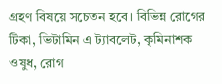গ্রহণ বিষয়ে সচেতন হবে। বিভিন্ন রোগের টিকা, ভিটামিন এ ট্যাবলেট, কৃমিনাশক ওষুধ, রোগ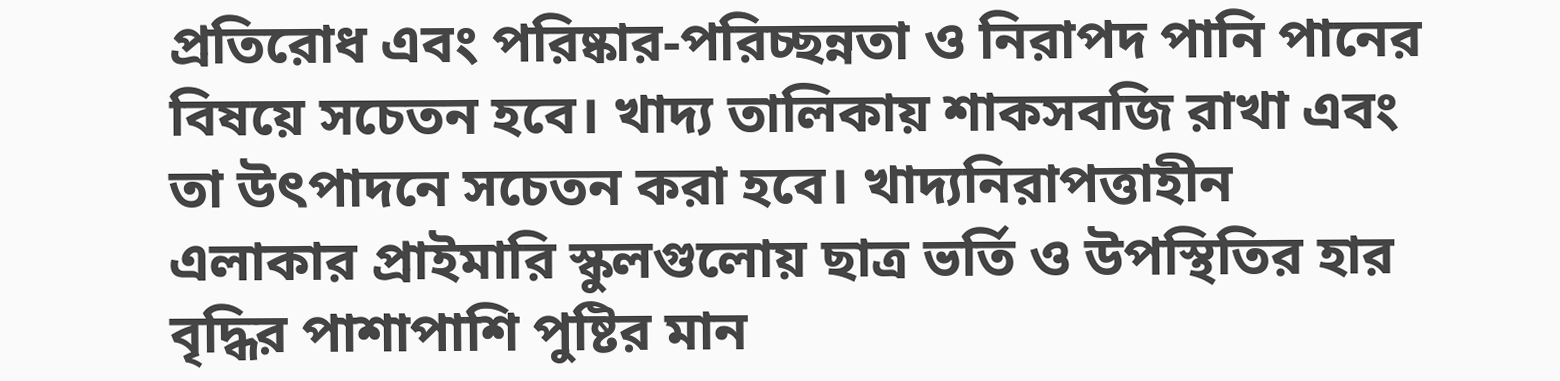প্রতিরোধ এবং পরিষ্কার-পরিচ্ছন্নতা ও নিরাপদ পানি পানের বিষয়ে সচেতন হবে। খাদ্য তালিকায় শাকসবজি রাখা এবং তা উৎপাদনে সচেতন করা হবে। খাদ্যনিরাপত্তাহীন এলাকার প্রাইমারি স্কুলগুলোয় ছাত্র ভর্তি ও উপস্থিতির হার বৃদ্ধির পাশাপাশি পুষ্টির মান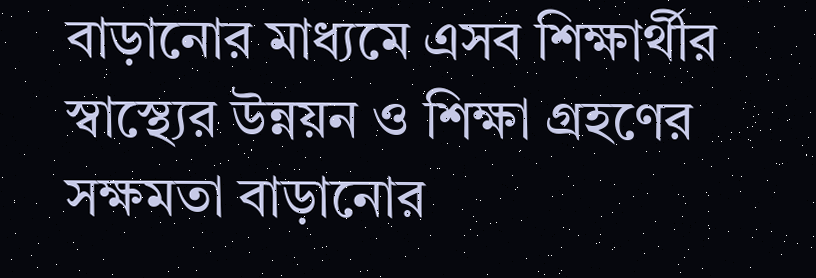বাড়ানোর মাধ্যমে এসব শিক্ষার্থীর স্বাস্থ্যের উন্নয়ন ও শিক্ষা গ্রহণের সক্ষমতা বাড়ানোর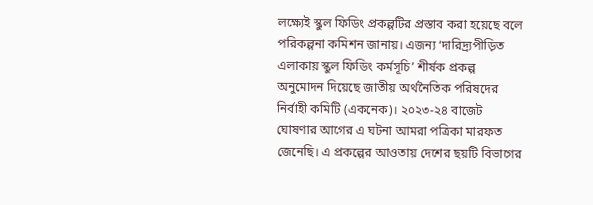লক্ষ্যেই স্কুল ফিডিং প্রকল্পটির প্রস্তাব করা হয়েছে বলে পরিকল্পনা কমিশন জানায়। এজন্য ‘দারিদ্র্যপীড়িত এলাকায় স্কুল ফিডিং কর্মসূচি’ শীর্ষক প্রকল্প অনুমোদন দিয়েছে জাতীয় অর্থনৈতিক পরিষদের নির্বাহী কমিটি (একনেক)। ২০২৩-২৪ বাজেট ঘোষণার আগের এ ঘটনা আমরা পত্রিকা মারফত জেনেছি। এ প্রকল্পের আওতায় দেশের ছয়টি বিভাগের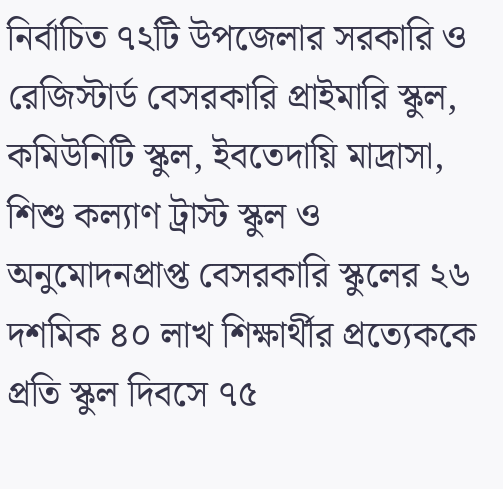নির্বাচিত ৭২টি উপজেলার সরকারি ও রেজিস্টার্ড বেসরকারি প্রাইমারি স্কুল, কমিউনিটি স্কুল, ইবতেদায়ি মাদ্রাসা, শিশু কল্যাণ ট্রাস্ট স্কুল ও অনুমোদনপ্রাপ্ত বেসরকারি স্কুলের ২৬ দশমিক ৪০ লাখ শিক্ষার্থীর প্রত্যেককে প্রতি স্কুল দিবসে ৭৫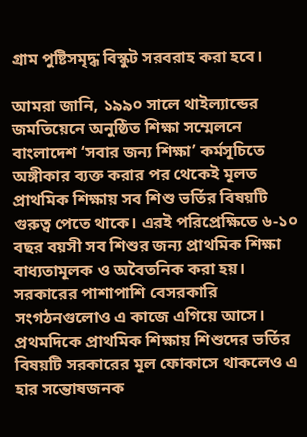গ্রাম পুষ্টিসমৃদ্ধ বিস্কুট সরবরাহ করা হবে।

আমরা জানি, ১৯৯০ সালে থাইল্যান্ডের জমতিয়েনে অনুষ্ঠিত শিক্ষা সম্মেলনে বাংলাদেশ ‘সবার জন্য শিক্ষা’ কর্মসূচিতে অঙ্গীকার ব্যক্ত করার পর থেকেই মূলত প্রাথমিক শিক্ষায় সব শিশু ভর্তির বিষয়টি গুরুত্ব পেতে থাকে। এরই পরিপ্রেক্ষিতে ৬-১০ বছর বয়সী সব শিশুর জন্য প্রাথমিক শিক্ষা বাধ্যতামূলক ও অবৈতনিক করা হয়। সরকারের পাশাপাশি বেসরকারি সংগঠনগুলোও এ কাজে এগিয়ে আসে। প্রথমদিকে প্রাথমিক শিক্ষায় শিশুদের ভর্তির বিষয়টি সরকারের মূল ফোকাসে থাকলেও এ হার সন্তোষজনক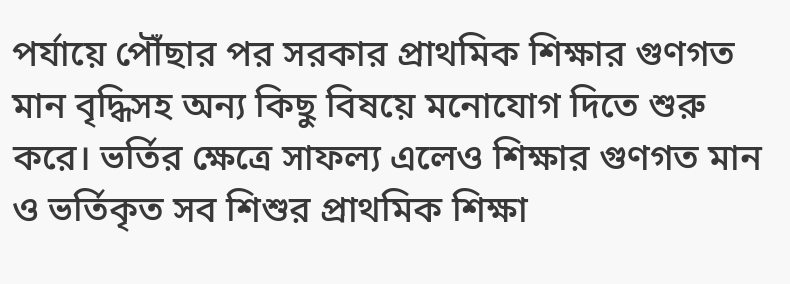পর্যায়ে পৌঁছার পর সরকার প্রাথমিক শিক্ষার গুণগত মান বৃদ্ধিসহ অন্য কিছু বিষয়ে মনোযোগ দিতে শুরু করে। ভর্তির ক্ষেত্রে সাফল্য এলেও শিক্ষার গুণগত মান ও ভর্তিকৃত সব শিশুর প্রাথমিক শিক্ষা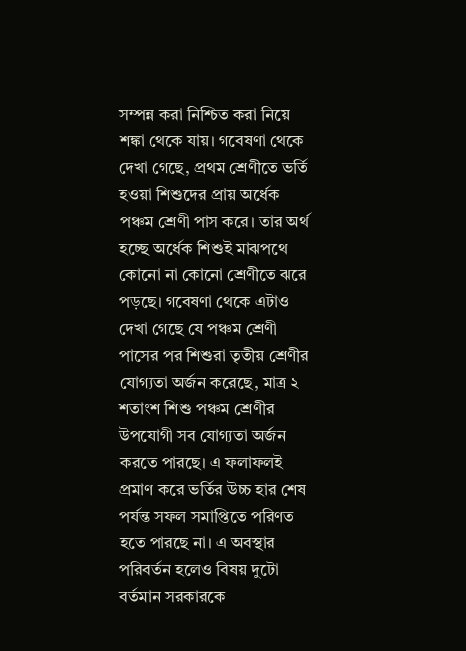সম্পন্ন করা নিশ্চিত করা নিয়ে শঙ্কা থেকে যায়। গবেষণা থেকে দেখা গেছে, প্রথম শ্রেণীতে ভর্তি হওয়া শিশুদের প্রায় অর্ধেক পঞ্চম শ্রেণী পাস করে। তার অর্থ হচ্ছে অর্ধেক শিশুই মাঝপথে কোনো না কোনো শ্রেণীতে ঝরে পড়ছে। গবেষণা থেকে এটাও দেখা গেছে যে পঞ্চম শ্রেণী পাসের পর শিশুরা তৃতীয় শ্রেণীর যোগ্যতা অর্জন করেছে, মাত্র ২ শতাংশ শিশু পঞ্চম শ্রেণীর উপযোগী সব যোগ্যতা অর্জন করতে পারছে। এ ফলাফলই প্রমাণ করে ভর্তির উচ্চ হার শেষ পর্যন্ত সফল সমাপ্তিতে পরিণত হতে পারছে না। এ অবস্থার পরিবর্তন হলেও বিষয় দুটো বর্তমান সরকারকে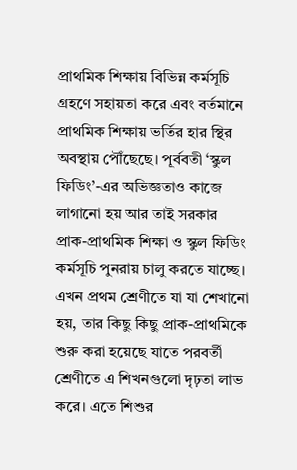প্রাথমিক শিক্ষায় বিভিন্ন কর্মসূচি গ্রহণে সহায়তা করে এবং বর্তমানে প্রাথমিক শিক্ষায় ভর্তির হার স্থির অবস্থায় পৌঁছেছে। পূর্ববতী ‘স্কুল ফিডিং’-এর অভিজ্ঞতাও কাজে লাগানো হয় আর তাই সরকার প্রাক-প্রাথমিক শিক্ষা ও স্কুল ফিডিং কর্মসূচি পুনরায় চালু করতে যাচ্ছে। এখন প্রথম শ্রেণীতে যা যা শেখানো হয়, তার কিছু কিছু প্রাক-প্রাথমিকে শুরু করা হয়েছে যাতে পরবর্তী শ্রেণীতে এ শিখনগুলো দৃঢ়তা লাভ করে। এতে শিশুর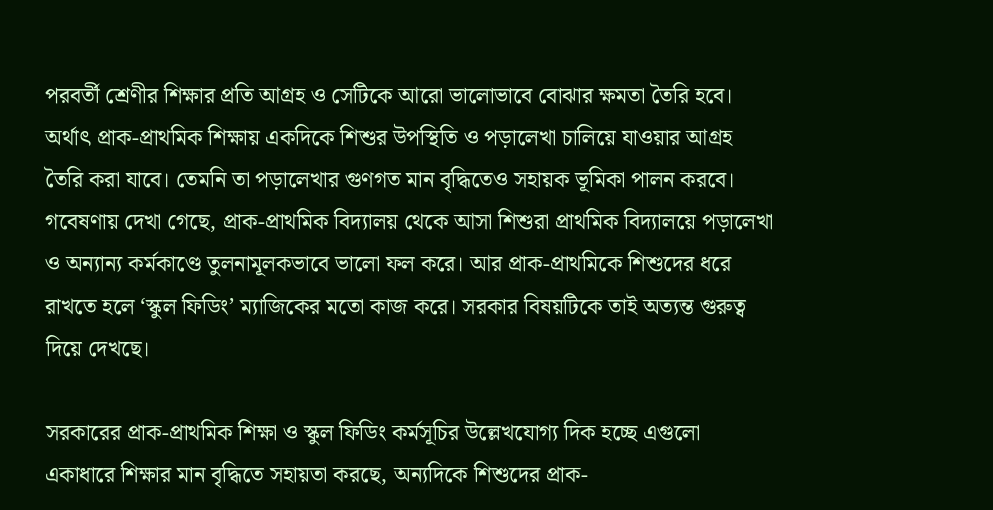পরবর্তী শ্রেণীর শিক্ষার প্রতি আগ্রহ ও সেটিকে আরো ভালোভাবে বোঝার ক্ষমতা তৈরি হবে। অর্থাৎ প্রাক-প্রাথমিক শিক্ষায় একদিকে শিশুর উপস্থিতি ও পড়ালেখা চালিয়ে যাওয়ার আগ্রহ তৈরি করা যাবে। তেমনি তা পড়ালেখার গুণগত মান বৃদ্ধিতেও সহায়ক ভূমিকা পালন করবে। গবেষণায় দেখা গেছে, প্রাক-প্রাথমিক বিদ্যালয় থেকে আসা শিশুরা প্রাথমিক বিদ্যালয়ে পড়ালেখা ও অন্যান্য কর্মকাণ্ডে তুলনামূলকভাবে ভালো ফল করে। আর প্রাক-প্রাথমিকে শিশুদের ধরে রাখতে হলে ‘স্কুল ফিডিং’ ম্যাজিকের মতো কাজ করে। সরকার বিষয়টিকে তাই অত্যন্ত গুরুত্ব দিয়ে দেখছে।

সরকারের প্রাক-প্রাথমিক শিক্ষা ও স্কুল ফিডিং কর্মসূচির উল্লেখযোগ্য দিক হচ্ছে এগুলো একাধারে শিক্ষার মান বৃদ্ধিতে সহায়তা করছে, অন্যদিকে শিশুদের প্রাক-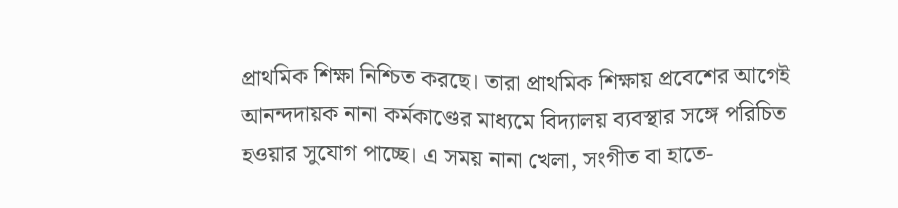প্রাথমিক শিক্ষা নিশ্চিত করছে। তারা প্রাথমিক শিক্ষায় প্রবেশের আগেই আনন্দদায়ক নানা কর্মকাণ্ডের মাধ্যমে বিদ্যালয় ব্যবস্থার সঙ্গে পরিচিত হওয়ার সুযোগ পাচ্ছে। এ সময় নানা খেলা, সংগীত বা হাতে-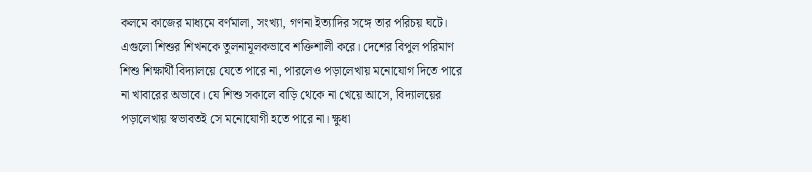কলমে কাজের মাধ্যমে বর্ণমালা, সংখ্যা, গণনা ইত্যাদির সঙ্গে তার পরিচয় ঘটে। এগুলো শিশুর শিখনকে তুলনামূলকভাবে শক্তিশালী করে। দেশের বিপুল পরিমাণ শিশু শিক্ষার্থী বিদ্যালয়ে যেতে পারে না, পারলেও পড়ালেখায় মনোযোগ দিতে পারে না খাবারের অভাবে। যে শিশু সকালে বাড়ি থেকে না খেয়ে আসে, বিদ্যালয়ের পড়ালেখায় স্বভাবতই সে মনোযোগী হতে পারে না। ক্ষুধা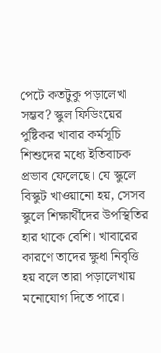পেটে কতটুকু পড়ালেখা সম্ভব? স্কুল ফিডিংয়ের পুষ্টিকর খাবার কর্মসূচি শিশুদের মধ্যে ইতিবাচক প্রভাব ফেলেছে। যে স্কুলে বিস্কুট খাওয়ানো হয়, সেসব স্কুলে শিক্ষার্থীদের উপস্থিতির হার থাকে বেশি। খাবারের কারণে তাদের ক্ষুধা নিবৃত্তি হয় বলে তারা পড়ালেখায় মনোযোগ দিতে পারে।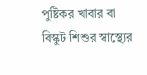পুষ্টিকর খাবার বা বিস্কুট শিশুর স্বাস্থ্যের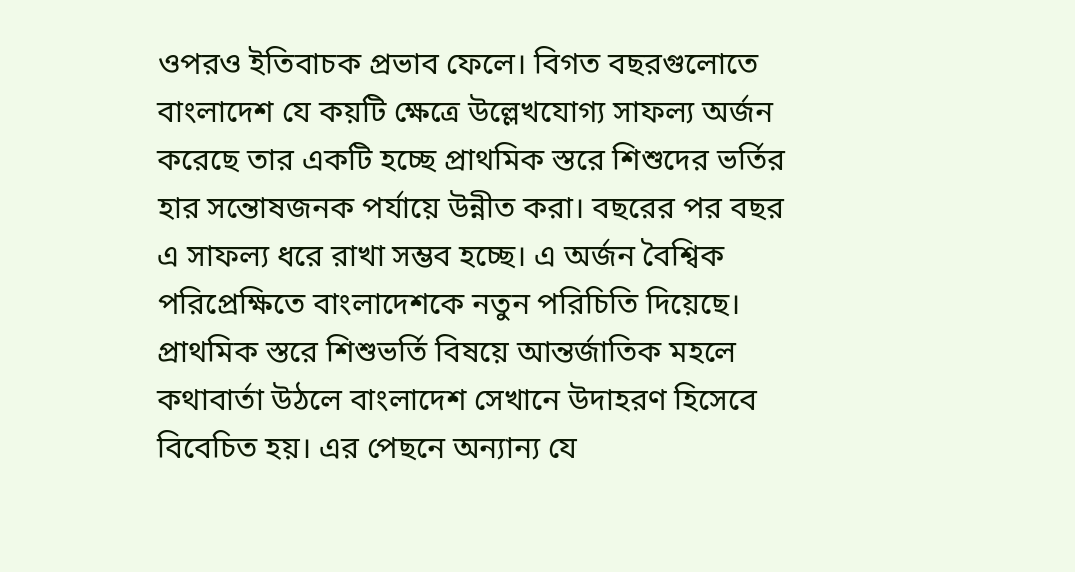ওপরও ইতিবাচক প্রভাব ফেলে। বিগত বছরগুলোতে বাংলাদেশ যে কয়টি ক্ষেত্রে উল্লেখযোগ্য সাফল্য অর্জন করেছে তার একটি হচ্ছে প্রাথমিক স্তরে শিশুদের ভর্তির হার সন্তোষজনক পর্যায়ে উন্নীত করা। বছরের পর বছর এ সাফল্য ধরে রাখা সম্ভব হচ্ছে। এ অর্জন বৈশ্বিক পরিপ্রেক্ষিতে বাংলাদেশকে নতুন পরিচিতি দিয়েছে। প্রাথমিক স্তরে শিশুভর্তি বিষয়ে আন্তর্জাতিক মহলে কথাবার্তা উঠলে বাংলাদেশ সেখানে উদাহরণ হিসেবে বিবেচিত হয়। এর পেছনে অন্যান্য যে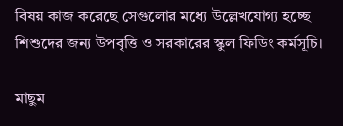বিষয় কাজ করেছে সেগুলোর মধ্যে উল্লেখযোগ্য হচ্ছে শিশুদের জন্য উপবৃত্তি ও সরকারের স্কুল ফিডিং কর্মসূচি।

মাছুম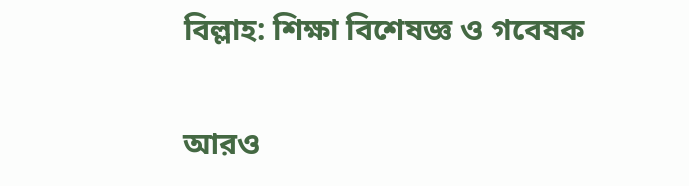বিল্লাহ: শিক্ষা বিশেষজ্ঞ ও গবেষক

আরও